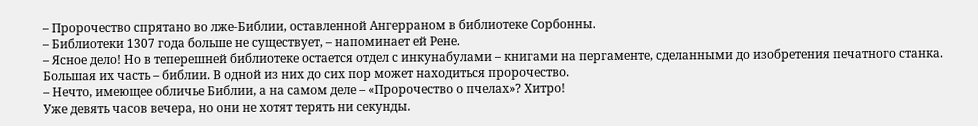– Пророчество спрятано во лже-Библии, оставленной Ангерраном в библиотеке Сорбонны.
– Библиотеки 1307 года больше не существует, – напоминает ей Рене.
– Ясное дело! Но в теперешней библиотеке остается отдел с инкунабулами – книгами на пергаменте, сделанными до изобретения печатного станка. Большая их часть – библии. В одной из них до сих пор может находиться пророчество.
– Нечто, имеющее обличье Библии, а на самом деле – «Пророчество о пчелах»? Хитро!
Уже девять часов вечера, но они не хотят терять ни секунды.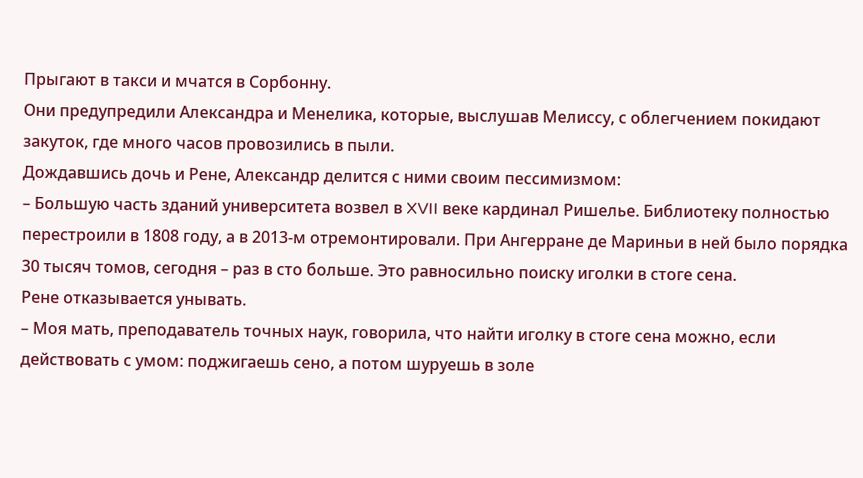Прыгают в такси и мчатся в Сорбонну.
Они предупредили Александра и Менелика, которые, выслушав Мелиссу, с облегчением покидают закуток, где много часов провозились в пыли.
Дождавшись дочь и Рене, Александр делится с ними своим пессимизмом:
– Большую часть зданий университета возвел в XVII веке кардинал Ришелье. Библиотеку полностью перестроили в 1808 году, а в 2013-м отремонтировали. При Ангерране де Мариньи в ней было порядка 30 тысяч томов, сегодня – раз в сто больше. Это равносильно поиску иголки в стоге сена.
Рене отказывается унывать.
– Моя мать, преподаватель точных наук, говорила, что найти иголку в стоге сена можно, если действовать с умом: поджигаешь сено, а потом шуруешь в золе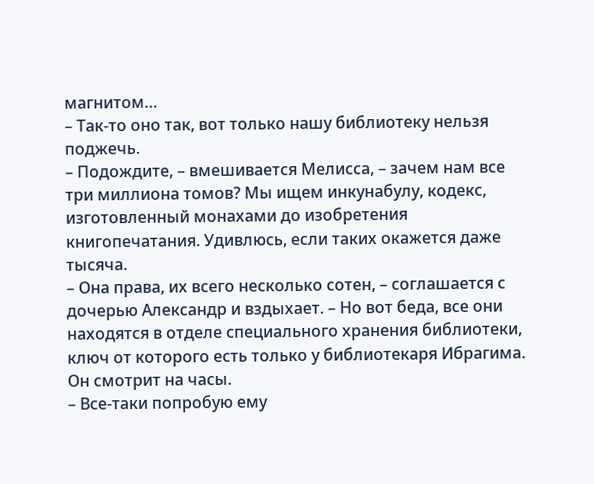магнитом…
– Так-то оно так, вот только нашу библиотеку нельзя поджечь.
– Подождите, – вмешивается Мелисса, – зачем нам все три миллиона томов? Мы ищем инкунабулу, кодекс, изготовленный монахами до изобретения книгопечатания. Удивлюсь, если таких окажется даже тысяча.
– Она права, их всего несколько сотен, – соглашается с дочерью Александр и вздыхает. – Но вот беда, все они находятся в отделе специального хранения библиотеки, ключ от которого есть только у библиотекаря Ибрагима.
Он смотрит на часы.
– Все-таки попробую ему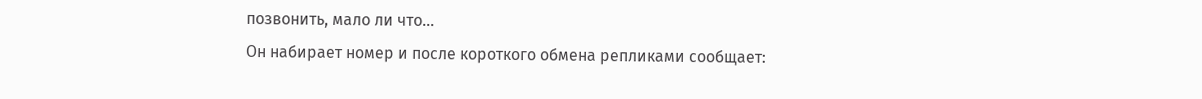позвонить, мало ли что…
Он набирает номер и после короткого обмена репликами сообщает: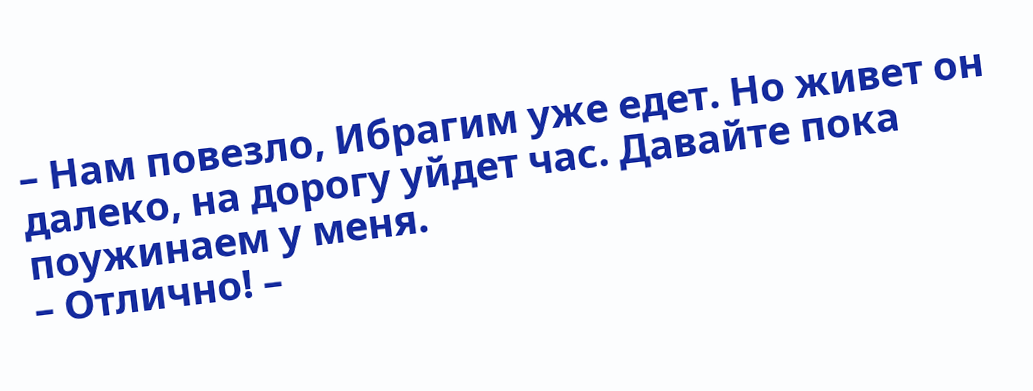– Нам повезло, Ибрагим уже едет. Но живет он далеко, на дорогу уйдет час. Давайте пока поужинаем у меня.
– Отлично! –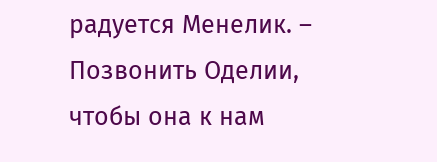радуется Менелик. – Позвонить Оделии, чтобы она к нам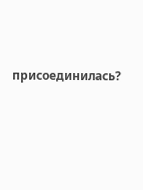присоединилась?